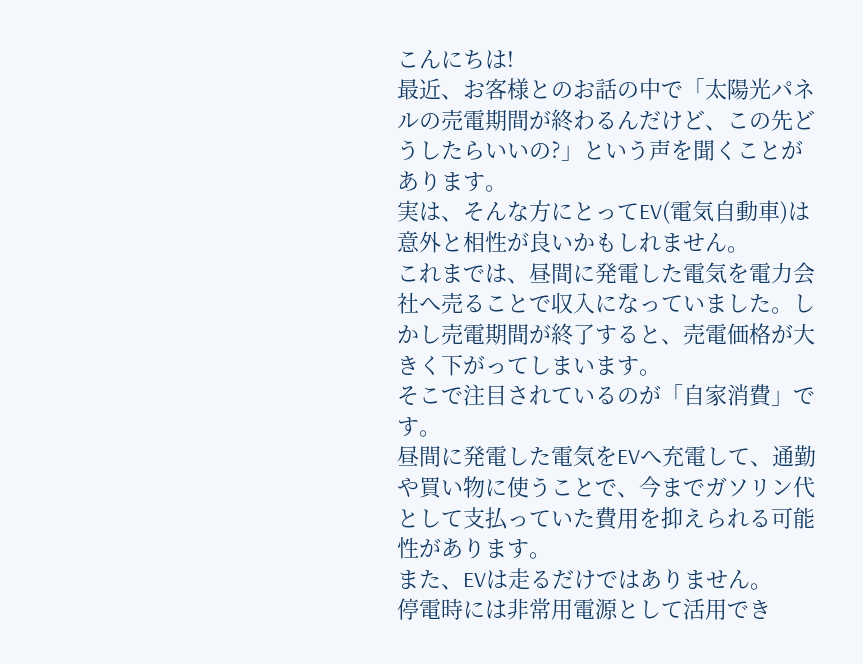こんにちは!
最近、お客様とのお話の中で「太陽光パネルの売電期間が終わるんだけど、この先どうしたらいいの?」という声を聞くことがあります。
実は、そんな方にとってEV(電気自動車)は意外と相性が良いかもしれません。
これまでは、昼間に発電した電気を電力会社へ売ることで収入になっていました。しかし売電期間が終了すると、売電価格が大きく下がってしまいます。
そこで注目されているのが「自家消費」です。
昼間に発電した電気をEVへ充電して、通勤や買い物に使うことで、今までガソリン代として支払っていた費用を抑えられる可能性があります。
また、EVは走るだけではありません。
停電時には非常用電源として活用でき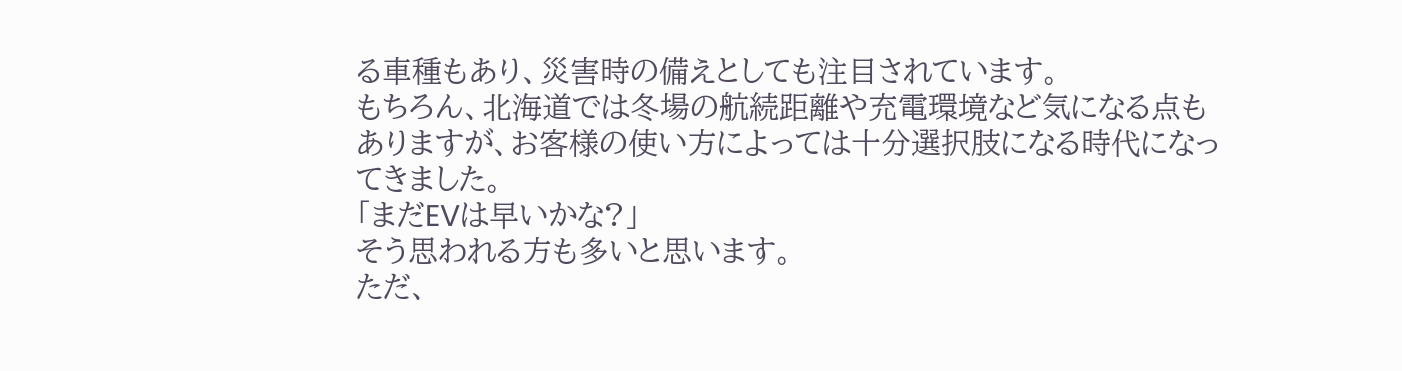る車種もあり、災害時の備えとしても注目されています。
もちろん、北海道では冬場の航続距離や充電環境など気になる点もありますが、お客様の使い方によっては十分選択肢になる時代になってきました。
「まだEVは早いかな?」
そう思われる方も多いと思います。
ただ、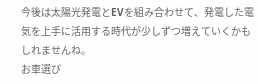今後は太陽光発電とEVを組み合わせて、発電した電気を上手に活用する時代が少しずつ増えていくかもしれませんね。
お車選び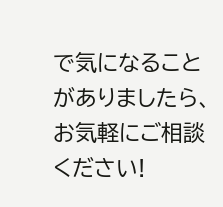で気になることがありましたら、お気軽にご相談ください!